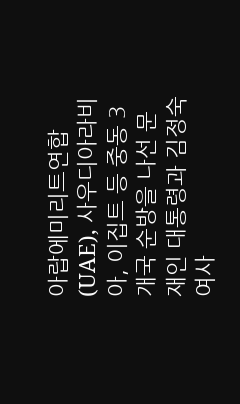아랍에미리트연합(UAE), 사우디아라비아, 이집트 등 중동 3개국 순방을 나선 문재인 대통령과 김정숙 여사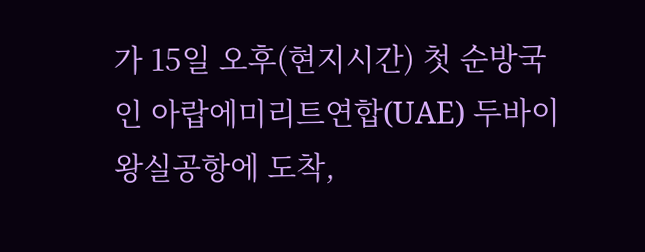가 15일 오후(현지시간) 첫 순방국인 아랍에미리트연합(UAE) 두바이 왕실공항에 도착,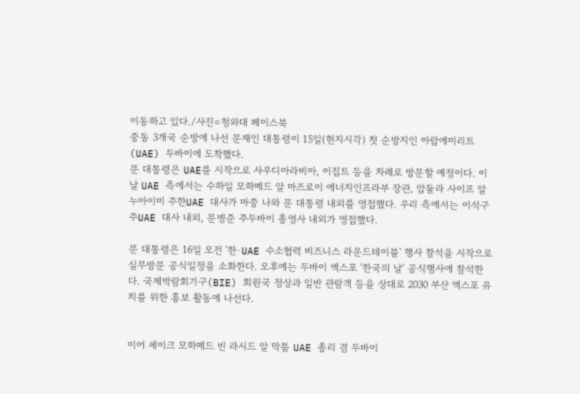이동하고 있다./사진=청와대 페이스북
중동 3개국 순방에 나선 문재인 대통령이 15일(현지시각) 첫 순방지인 아랍에미리트(UAE) 두바이에 도착했다.
문 대통령은 UAE를 시작으로 사우디아라비아, 이집트 등을 차례로 방문할 예정이다. 이날 UAE 측에서는 수하일 모하메드 알 마즈로이 에너지인프라부 장관, 압둘라 사이프 알누아이미 주한UAE 대사가 마중 나와 문 대통령 내외를 영접했다. 우리 측에서는 이석구 주UAE 대사 내외, 문병준 주두바이 총영사 내외가 영접했다.

문 대통령은 16일 오전 '한·UAE 수소협력 비즈니스 라운드테이블' 행사 참석을 시작으로 실무방문 공식일정을 소화한다. 오후에는 두바이 엑스포 '한국의 날' 공식행사에 참석한다. 국제박람회기구(BIE) 회원국 정상과 일반 관람객 등을 상대로 2030 부산 엑스포 유치를 위한 홍보 활동에 나선다.


이어 셰이크 모하메드 빈 라시드 알 막툼 UAE 총리 겸 두바이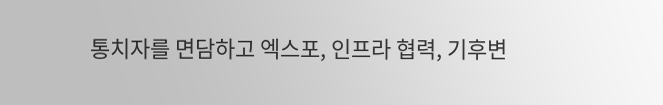통치자를 면담하고 엑스포, 인프라 협력, 기후변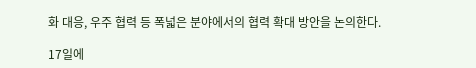화 대응, 우주 협력 등 폭넓은 분야에서의 협력 확대 방안을 논의한다.

17일에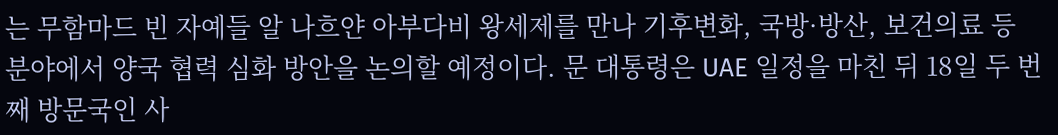는 무함마드 빈 자예들 알 나흐얀 아부다비 왕세제를 만나 기후변화, 국방·방산, 보건의료 등 분야에서 양국 협력 심화 방안을 논의할 예정이다. 문 대통령은 UAE 일정을 마친 뒤 18일 두 번째 방문국인 사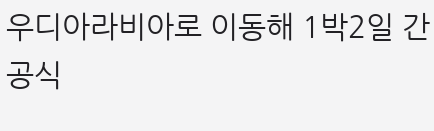우디아라비아로 이동해 1박2일 간 공식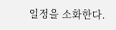일정을 소화한다.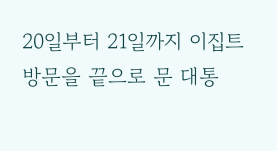20일부터 21일까지 이집트 방문을 끝으로 문 대통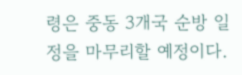령은 중동 3개국 순방 일정을 마무리할 예정이다.